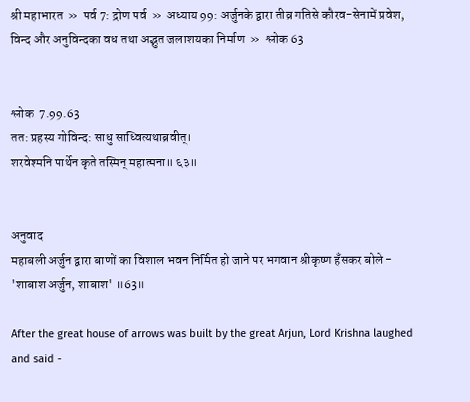श्री महाभारत  »  पर्व 7: द्रोण पर्व  »  अध्याय 99: अर्जुनके द्वारा तीव्र गतिसे कौरव-सेनामें प्रवेश, विन्द और अनुविन्दका वध तथा अद्भुत जलाशयका निर्माण  »  श्लोक 63


श्लोक  7.99.63
तत: प्रहस्य गोविन्द: साधु साध्वित्यथाब्रवीत्।
शरवेश्मनि पार्थेन कृते तस्मिन् महात्मना॥ ६३॥


अनुवाद
महाबली अर्जुन द्वारा बाणों का विशाल भवन निर्मित हो जाने पर भगवान श्रीकृष्ण हँसकर बोले - 'शाबाश अर्जुन, शाबाश' ॥63॥

After the great house of arrows was built by the great Arjun, Lord Krishna laughed and said -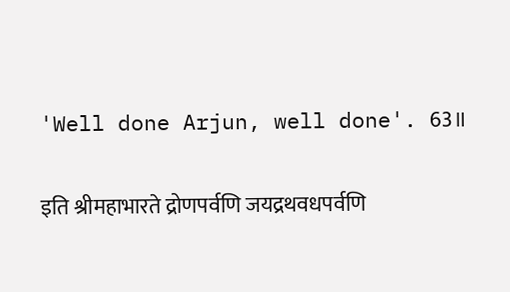'Well done Arjun, well done'. 63॥

इति श्रीमहाभारते द्रोणपर्वणि जयद्रथवधपर्वणि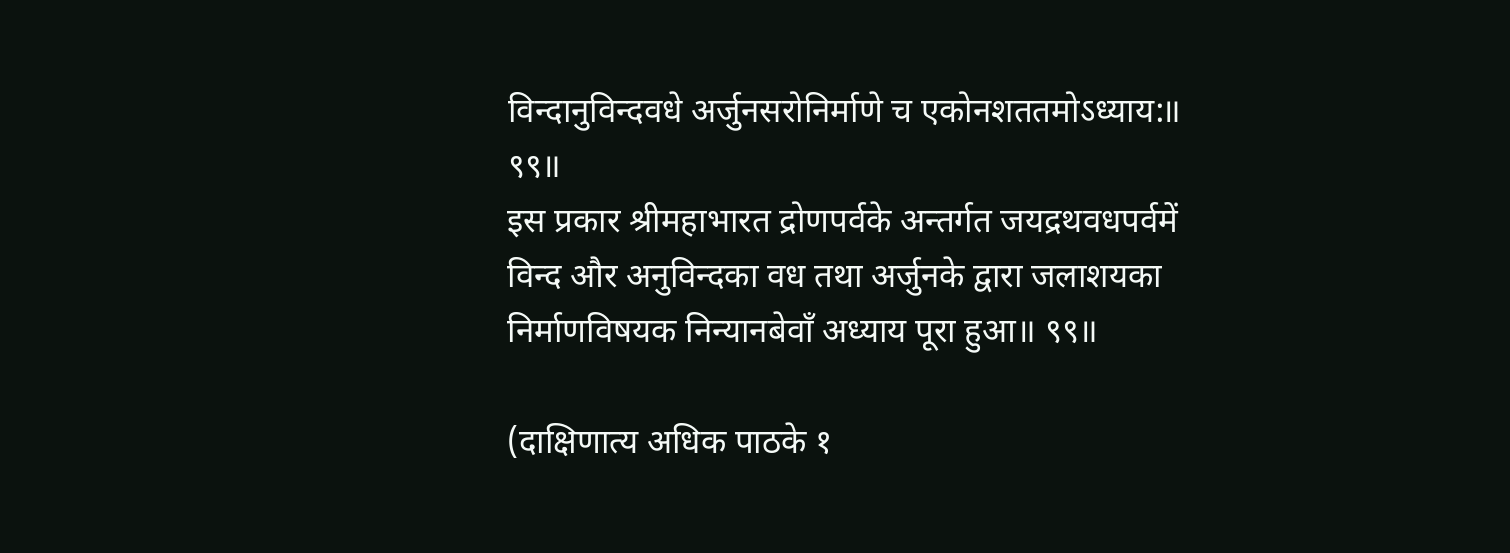विन्दानुविन्दवधे अर्जुनसरोनिर्माणे च एकोनशततमोऽध्याय:॥ ९९॥
इस प्रकार श्रीमहाभारत द्रोणपर्वके अन्तर्गत जयद्रथवधपर्वमें विन्द और अनुविन्दका वध तथा अर्जुनके द्वारा जलाशयका निर्माणविषयक निन्यानबेवाँ अध्याय पूरा हुआ॥ ९९॥

(दाक्षिणात्य अधिक पाठके १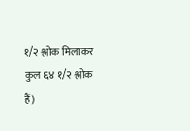१/२ श्लोक मिलाकर कुल ६४ १/२ श्लोक हैं)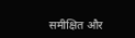समीक्षित और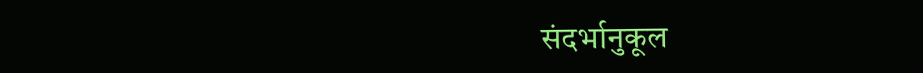संदर्भानुकूल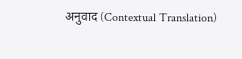अनुवाद (Contextual Translation)